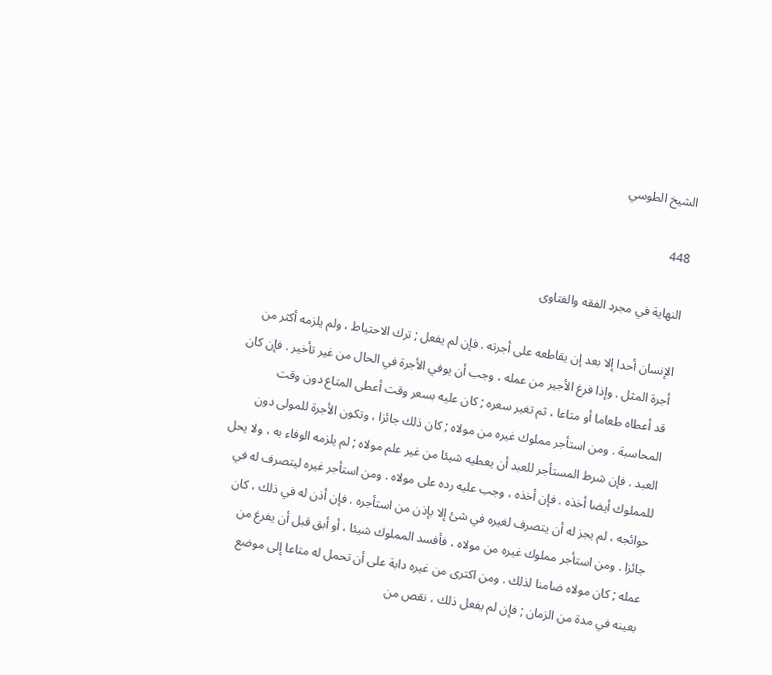الشيخ الطوسي

448

النهاية في مجرد الفقه والفتاوى

الإنسان أحدا إلا بعد إن يقاطعه على أجرته . فإن لم يفعل ; ترك الاحتياط ، ولم يلزمه أكثر من أجرة المثل . وإذا فرغ الأجير من عمله ، وجب أن يوفي الأجرة في الحال من غير تأخير . فإن كان قد أعطاه طعاما أو متاعا ، ثم تغير سعره ; كان عليه بسعر وقت أعطى المتاع دون وقت المحاسبة . ومن استأجر مملوك غيره من مولاه ; كان ذلك جائزا ، وتكون الأجرة للمولى دون العبد . فإن شرط المستأجر للعبد أن يعطيه شيئا من غير علم مولاه ; لم يلزمه الوفاء به ، ولا يحل للمملوك أيضا أخذه . فإن أخذه ، وجب عليه رده على مولاه . ومن استأجر غيره ليتصرف له في حوائجه ، لم يجز له أن يتصرف لغيره في شئ إلا بإذن من استأجره . فإن أذن له في ذلك ، كان جائزا . ومن استأجر مملوك غيره من مولاه ، فأفسد المملوك شيئا ، أو أبق قبل أن يفرغ من عمله ; كان مولاه ضامنا لذلك . ومن اكترى من غيره دابة على أن تحمل له متاعا إلى موضع بعينه في مدة من الزمان ; فإن لم يفعل ذلك ، نقص من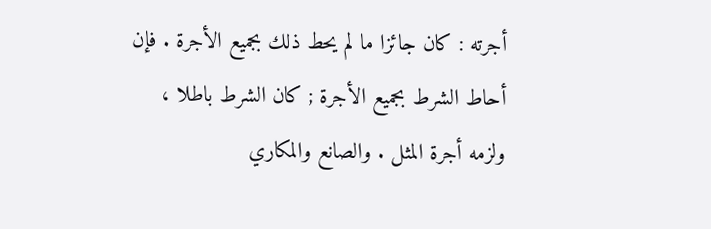أجرته : كان جائزا ما لم يحط ذلك بجميع الأجرة . فإن أحاط الشرط بجميع الأجرة ; كان الشرط باطلا ، ولزمه أجرة المثل . والصانع والمكاري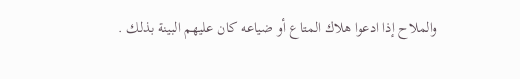والملاح إذا ادعوا هلاك المتاع أو ضياعه كان عليهم البينة بذلك .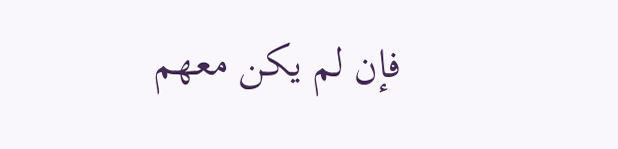فإن لم يكن معهم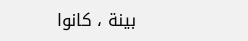بينة ، كانوا